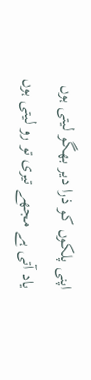اپنی پلکوں کو ذرا دیر بھگو لیتی ہوں
یاد آتی ہے مجھے تیری تو رو لیتی ہوں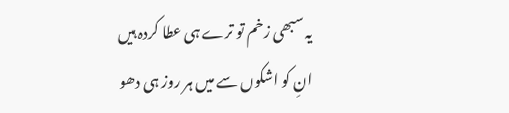یہ سبھی زخم تو ترے ہی عطا کردہ ہیں
انِ کو اشکوں سے میں ہر روز ہی دھو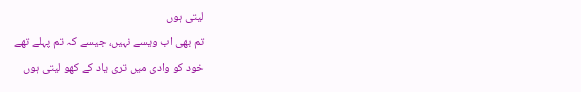لیتی ہوں
تم بھی اب ویسے نہیں، جیسے کہ تم پہلے تھے
خود کو وادی میں تری یاد کے کھو لیتی ہوں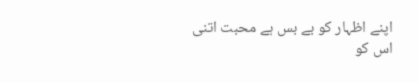اپنے اظہار کو بے بس ہے محبت اتنی
اس کو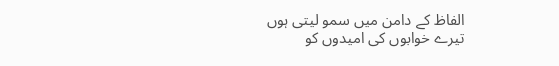الفاظ کے دامن میں سمو لیتی ہوں
تیرے خوابوں کی امیدوں کو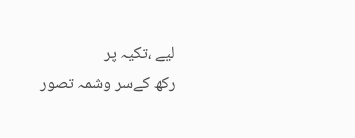لیے ،تکیہ پر
رکھ کےسر وشمہ تصور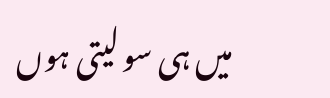میں ہی سو لیتی ہوں